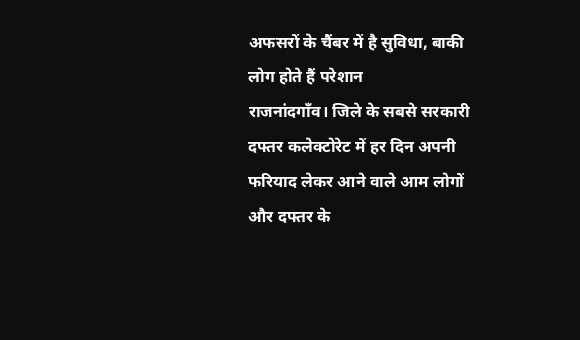अफसरों के चैंबर में है सुविधा, बाकी लोग होते हैं परेशान
राजनांदगाँव। जिले के सबसे सरकारी दफ्तर कलेक्टोरेट में हर दिन अपनी फरियाद लेकर आने वाले आम लोगों और दफ्तर के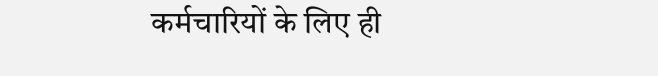कर्मचारियों के लिए ही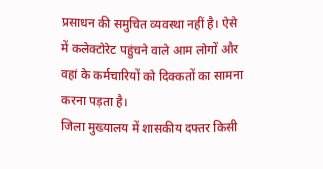प्रसाधन की समुचित व्यवस्था नहीं है। ऐसे में कलेक्टोरेट पहुंचने वाले आम लोगों और वहां के कर्मचारियों को दिक्कतों का सामना करना पड़ता है।
जिला मुख्यालय में शासकीय दफ्तर किसी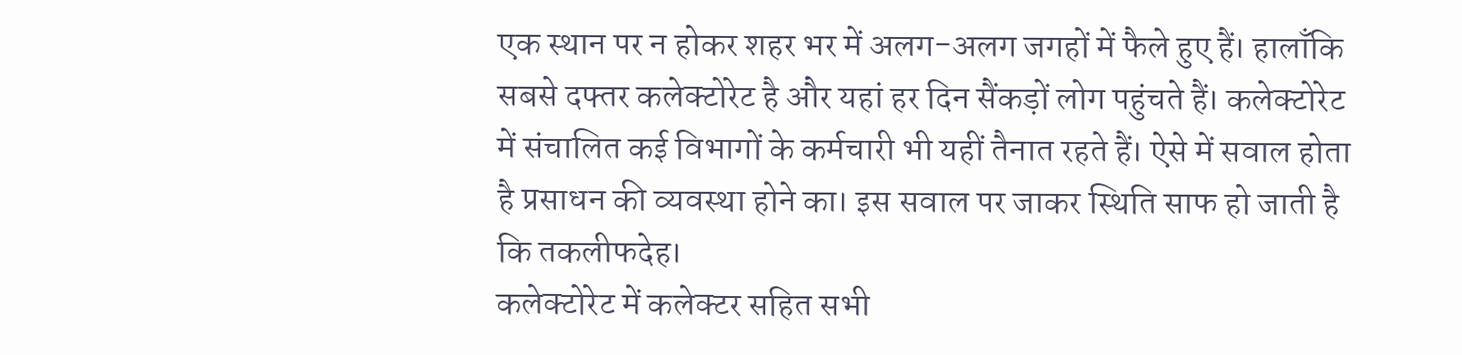एक स्थान पर न होकर शहर भर में अलग-अलग जगहों में फैले हुए हैं। हालाँकि सबसे दफ्तर कलेक्टोरेट है और यहां हर दिन सैंकड़ों लोग पहुंचते हैं। कलेक्टोरेट में संचालित कई विभागों के कर्मचारी भी यहीं तैनात रहते हैं। ऐसे में सवाल होता है प्रसाधन की व्यवस्था होने का। इस सवाल पर जाकर स्थिति साफ हो जाती है कि तकलीफदेह।
कलेक्टोरेट में कलेक्टर सहित सभी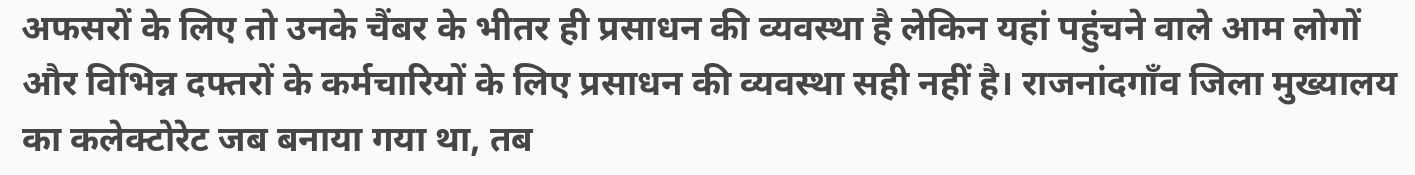अफसरों के लिए तो उनके चैंबर के भीतर ही प्रसाधन की व्यवस्था है लेकिन यहां पहुंचने वाले आम लोगों और विभिन्न दफ्तरों के कर्मचारियों के लिए प्रसाधन की व्यवस्था सही नहीं है। राजनांदगाँव जिला मुख्यालय का कलेक्टोरेट जब बनाया गया था, तब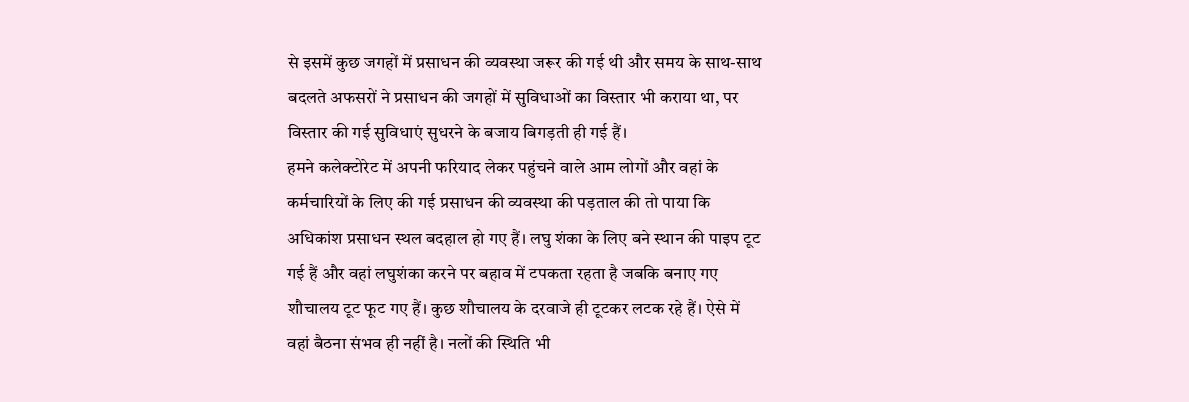से इसमें कुछ जगहों में प्रसाधन की व्यवस्था जरूर की गई थी और समय के साथ-साथ बदलते अफसरों ने प्रसाधन की जगहों में सुविधाओं का विस्तार भी कराया था, पर विस्तार की गई सुविधाएं सुधरने के बजाय बिगड़ती ही गई हैं।
हमने कलेक्टोरेट में अपनी फरियाद लेकर पहुंचने वाले आम लोगों और वहां के कर्मचारियों के लिए की गई प्रसाधन की व्यवस्था की पड़ताल की तो पाया कि अधिकांश प्रसाधन स्थल बदहाल हो गए हैं। लघु शंका के लिए बने स्थान की पाइप टूट गई हैं और वहां लघुशंका करने पर बहाव में टपकता रहता है जबकि बनाए गए शौचालय टूट फूट गए हैं। कुछ शौचालय के दरवाजे ही टूटकर लटक रहे हैं। ऐसे में वहां बैठना संभव ही नहीं है। नलों की स्थिति भी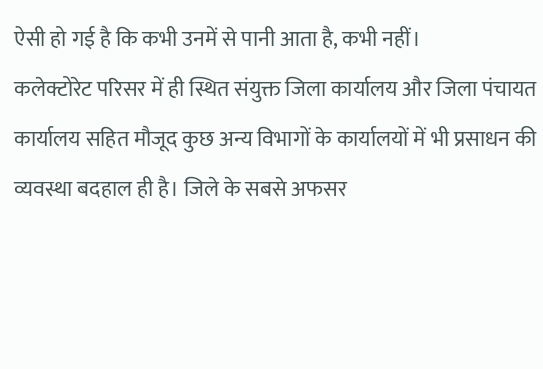ऐसी हो गई है कि कभी उनमें से पानी आता है, कभी नहीं।
कलेक्टोरेट परिसर में ही स्थित संयुक्त जिला कार्यालय और जिला पंचायत कार्यालय सहित मौजूद कुछ अन्य विभागों के कार्यालयों में भी प्रसाधन की व्यवस्था बदहाल ही है। जिले के सबसे अफसर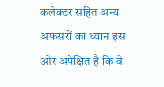कलेक्टर सहित अन्य अफसरों का ध्यान इस ओर अपेक्षित है कि वे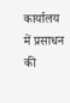कार्यालय में प्रसाधन की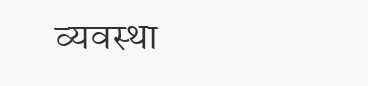व्यवस्था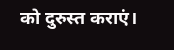को दुरुस्त कराएं।